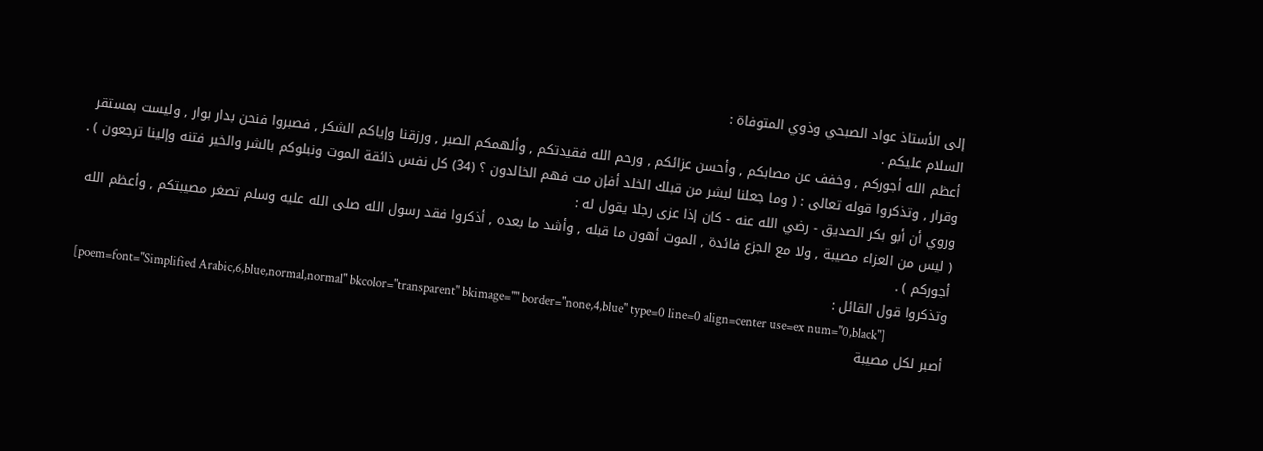إلى الأستاذ عواد الصبحي وذوي المتوفاة :
السلام عليكم .
أعظم الله أجوركم , وخفف عن مصابكم , وأحسن عزائكم , ورحم الله فقيدتكم , وألهمكم الصبر , ورزقنا وإياكم الشكر , فصبروا فنحن بدار بوار , وليست بمستقر وقرار , وتذكروا قوله تعالى : ( وما جعلنا لبشر من قبلك الخلد أفإن مت فهم الخالدون ؟ (34) كل نفس ذائقة الموت ونبلوكم بالشر والخير فتنه وإلينا ترجعون ) .
وروي أن أبو بكر الصديق - رضي الله عنه - كان إذا عزى رجلا يقول له :
( ليس من العزاء مصيبة , ولا مع الجزع فائدة , الموت أهون ما قبله , وأشد ما بعده , أذكروا فقد رسول الله صلى الله عليه وسلم تصغر مصيبتكم , وأعظم الله أجوركم ) .
وتذكروا قول القائل :
[poem=font="Simplified Arabic,6,blue,normal,normal" bkcolor="transparent" bkimage="" border="none,4,blue" type=0 line=0 align=center use=ex num="0,black"]
أصبر لكل مصيبة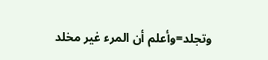وتجلد=وأعلم أن المرء غير مخلد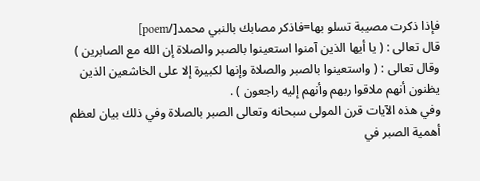فإذا ذكرت مصيبة تسلو بها=فاذكر مصابك بالنبي محمد[/poem]
قال تعالى : ( يا أيها الذين آمنوا استعينوا بالصبر والصلاة إن الله مع الصابرين )
وقال تعالى : ( واستعينوا بالصبر والصلاة وإنها لكبيرة إلا على الخاشعين الذين يظنون أنهم ملاقوا ربهم وأنهم إليه راجعون ) .
وفي هذه الآيات قرن المولى سبحانه وتعالى الصبر بالصلاة وفي ذلك بيان لعظم أهمية الصبر في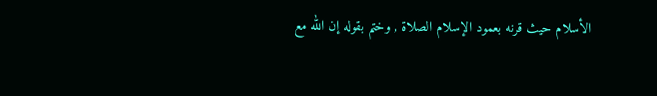الأسلام حيث قرنه بعمود الإسلام الصلاة , وختم بقوله إن الله مع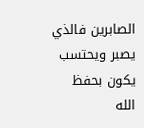الصابرين فالذي يصبر ويحتسب يكون بحفظ الله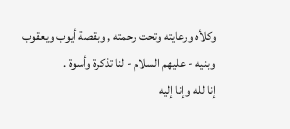وكلأه ورعايته وتحت رحمته , وبقصة أيوب ويعقوب وبنيه - عليهم السلام - لنا تذكرة وأسوة .
إنا لله وإنا إليه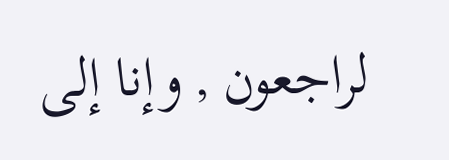لراجعون , وإنا إلى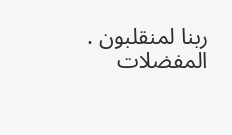ربنا لمنقلبون .
المفضلات